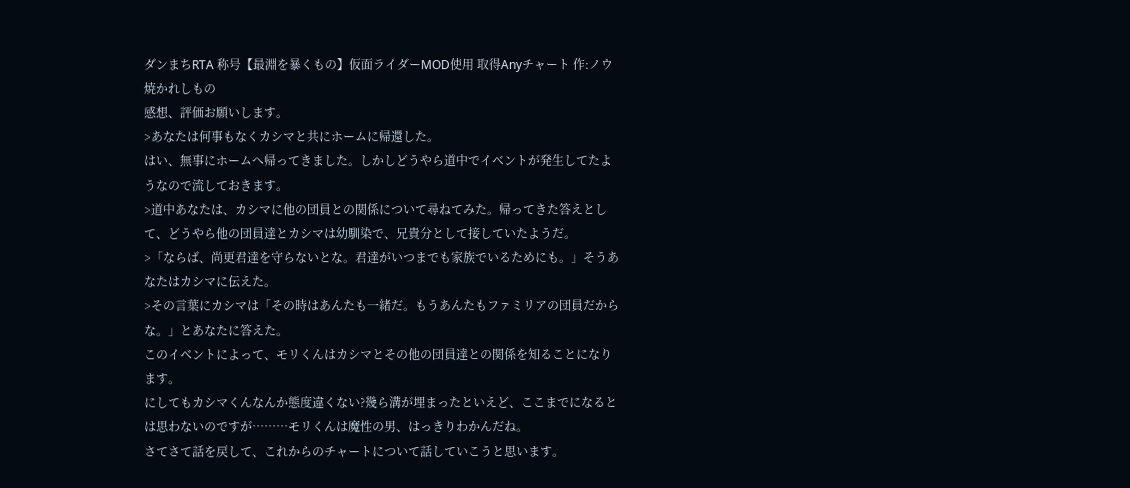ダンまちRTA 称号【最淵を暴くもの】仮面ライダーMOD使用 取得Anyチャート 作:ノウ焼かれしもの
感想、評価お願いします。
>あなたは何事もなくカシマと共にホームに帰還した。
はい、無事にホームへ帰ってきました。しかしどうやら道中でイベントが発生してたようなので流しておきます。
>道中あなたは、カシマに他の団員との関係について尋ねてみた。帰ってきた答えとして、どうやら他の団員達とカシマは幼馴染で、兄貴分として接していたようだ。
>「ならば、尚更君達を守らないとな。君達がいつまでも家族でいるためにも。」そうあなたはカシマに伝えた。
>その言葉にカシマは「その時はあんたも一緒だ。もうあんたもファミリアの団員だからな。」とあなたに答えた。
このイベントによって、モリくんはカシマとその他の団員達との関係を知ることになります。
にしてもカシマくんなんか態度違くない?幾ら溝が埋まったといえど、ここまでになるとは思わないのですが………モリくんは魔性の男、はっきりわかんだね。
さてさて話を戻して、これからのチャートについて話していこうと思います。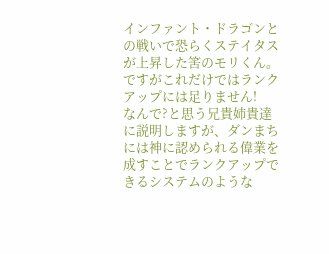インファント・ドラゴンとの戦いで恐らくステイタスが上昇した筈のモリくん。ですがこれだけではランクアップには足りません!
なんで?と思う兄貴姉貴達に説明しますが、ダンまちには神に認められる偉業を成すことでランクアップできるシステムのような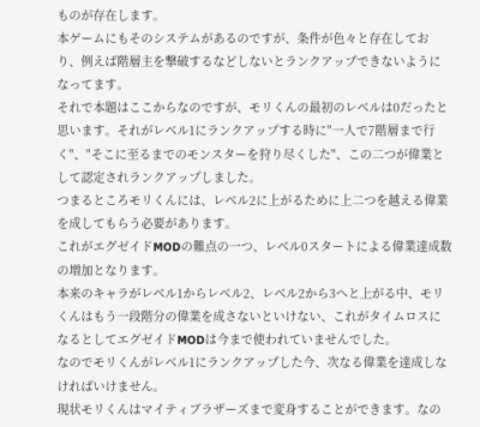ものが存在します。
本ゲームにもそのシステムがあるのですが、条件が色々と存在しており、例えば階層主を撃破するなどしないとランクアップできないようになってます。
それで本題はここからなのですが、モリくんの最初のレベルは0だったと思います。それがレベル1にランクアップする時に"一人で7階層まで行く"、"そこに至るまでのモンスターを狩り尽くした"、この二つが偉業として認定されランクアップしました。
つまるところモリくんには、レベル2に上がるために上二つを越える偉業を成してもらう必要があります。
これがエグゼイドMODの難点の一つ、レベル0スタートによる偉業達成数の増加となります。
本来のキャラがレベル1からレベル2、レベル2から3へと上がる中、モリくんはもう一段階分の偉業を成さないといけない、これがタイムロスになるとしてエグゼイドMODは今まで使われていませんでした。
なのでモリくんがレベル1にランクアップした今、次なる偉業を達成しなければいけません。
現状モリくんはマイティブラザーズまで変身することができます。なの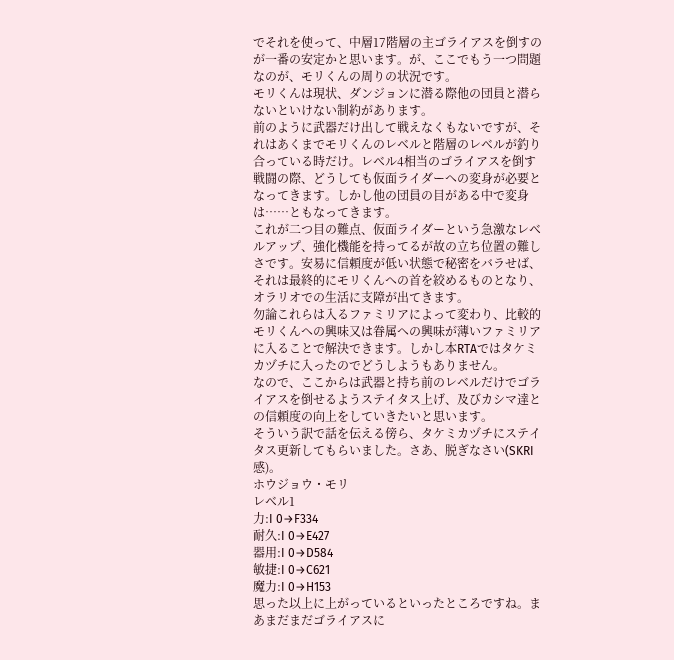でそれを使って、中層17階層の主ゴライアスを倒すのが一番の安定かと思います。が、ここでもう一つ問題なのが、モリくんの周りの状況です。
モリくんは現状、ダンジョンに潜る際他の団員と潜らないといけない制約があります。
前のように武器だけ出して戦えなくもないですが、それはあくまでモリくんのレベルと階層のレベルが釣り合っている時だけ。レベル4相当のゴライアスを倒す戦闘の際、どうしても仮面ライダーへの変身が必要となってきます。しかし他の団員の目がある中で変身は……ともなってきます。
これが二つ目の難点、仮面ライダーという急激なレベルアップ、強化機能を持ってるが故の立ち位置の難しさです。安易に信頼度が低い状態で秘密をバラせば、それは最終的にモリくんへの首を絞めるものとなり、オラリオでの生活に支障が出てきます。
勿論これらは入るファミリアによって変わり、比較的モリくんへの興味又は眷属への興味が薄いファミリアに入ることで解決できます。しかし本RTAではタケミカヅチに入ったのでどうしようもありません。
なので、ここからは武器と持ち前のレベルだけでゴライアスを倒せるようステイタス上げ、及びカシマ達との信頼度の向上をしていきたいと思います。
そういう訳で話を伝える傍ら、タケミカヅチにステイタス更新してもらいました。さあ、脱ぎなさい(SKRI感)。
ホウジョウ・モリ
レベル1
力:I 0→F334
耐久:I 0→E427
器用:I 0→D584
敏捷:I 0→C621
魔力:I 0→H153
思った以上に上がっているといったところですね。まあまだまだゴライアスに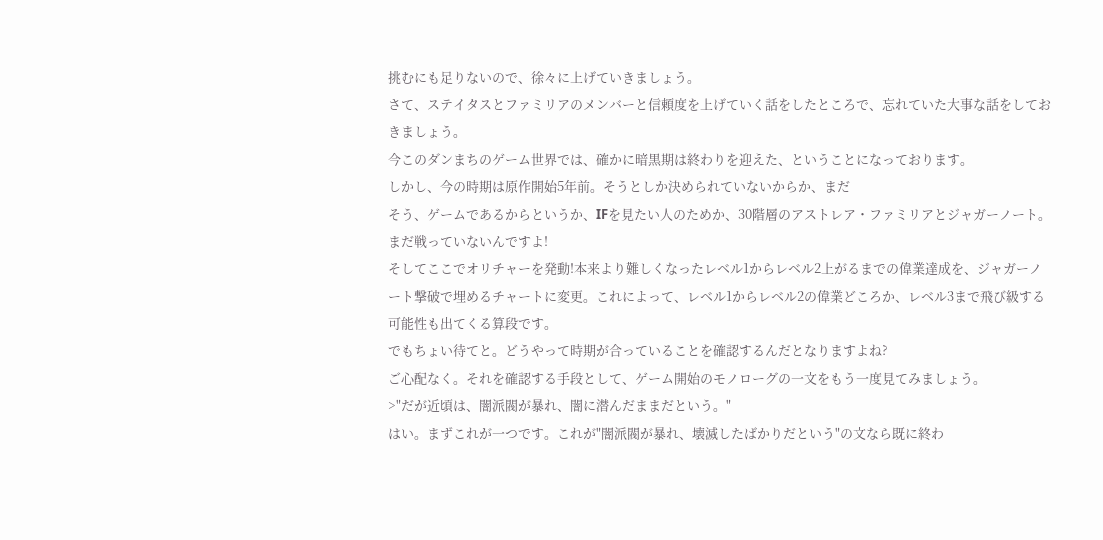挑むにも足りないので、徐々に上げていきましょう。
さて、ステイタスとファミリアのメンバーと信頼度を上げていく話をしたところで、忘れていた大事な話をしておきましょう。
今このダンまちのゲーム世界では、確かに暗黒期は終わりを迎えた、ということになっております。
しかし、今の時期は原作開始5年前。そうとしか決められていないからか、まだ
そう、ゲームであるからというか、IFを見たい人のためか、30階層のアストレア・ファミリアとジャガーノート。まだ戦っていないんですよ!
そしてここでオリチャーを発動!本来より難しくなったレベル1からレベル2上がるまでの偉業達成を、ジャガーノート撃破で埋めるチャートに変更。これによって、レベル1からレベル2の偉業どころか、レベル3まで飛び級する可能性も出てくる算段です。
でもちょい待てと。どうやって時期が合っていることを確認するんだとなりますよね?
ご心配なく。それを確認する手段として、ゲーム開始のモノローグの一文をもう一度見てみましょう。
>"だが近頃は、闇派閥が暴れ、闇に潜んだままだという。"
はい。まずこれが一つです。これが"闇派閥が暴れ、壊滅したばかりだという"の文なら既に終わ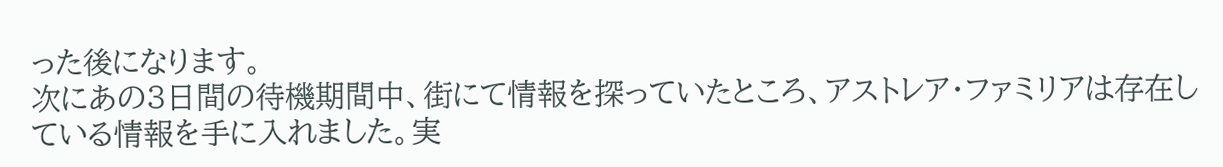った後になります。
次にあの3日間の待機期間中、街にて情報を探っていたところ、アストレア・ファミリアは存在している情報を手に入れました。実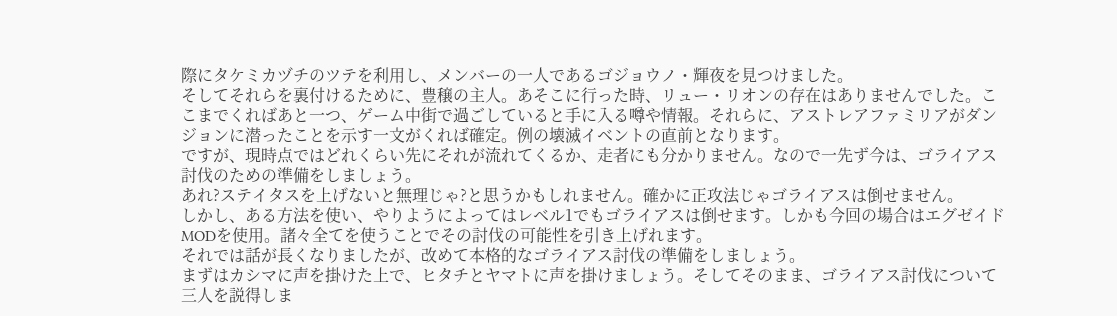際にタケミカヅチのツテを利用し、メンバーの一人であるゴジョウノ・輝夜を見つけました。
そしてそれらを裏付けるために、豊穣の主人。あそこに行った時、リュー・リオンの存在はありませんでした。ここまでくればあと一つ、ゲーム中街で過ごしていると手に入る噂や情報。それらに、アストレアファミリアがダンジョンに潜ったことを示す一文がくれば確定。例の壊滅イベントの直前となります。
ですが、現時点ではどれくらい先にそれが流れてくるか、走者にも分かりません。なので一先ず今は、ゴライアス討伐のための準備をしましょう。
あれ?ステイタスを上げないと無理じゃ?と思うかもしれません。確かに正攻法じゃゴライアスは倒せません。
しかし、ある方法を使い、やりようによってはレベル1でもゴライアスは倒せます。しかも今回の場合はエグゼイドMODを使用。諸々全てを使うことでその討伐の可能性を引き上げれます。
それでは話が長くなりましたが、改めて本格的なゴライアス討伐の準備をしましょう。
まずはカシマに声を掛けた上で、ヒタチとヤマトに声を掛けましょう。そしてそのまま、ゴライアス討伐について三人を説得しま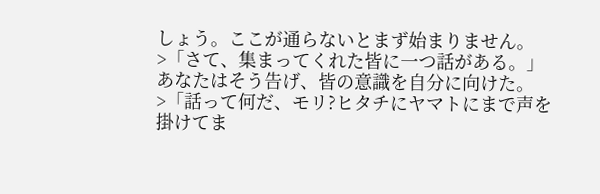しょう。ここが通らないとまず始まりません。
>「さて、集まってくれた皆に一つ話がある。」あなたはそう告げ、皆の意識を自分に向けた。
>「話って何だ、モリ?ヒタチにヤマトにまで声を掛けてま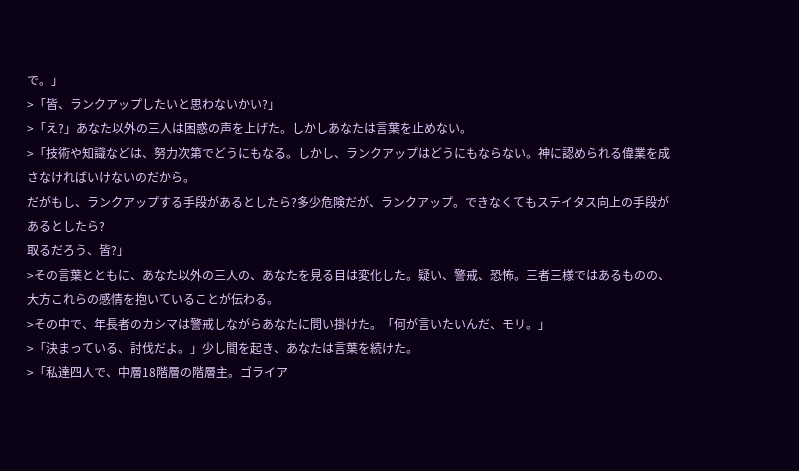で。」
>「皆、ランクアップしたいと思わないかい?」
>「え?」あなた以外の三人は困惑の声を上げた。しかしあなたは言葉を止めない。
>「技術や知識などは、努力次第でどうにもなる。しかし、ランクアップはどうにもならない。神に認められる偉業を成さなければいけないのだから。
だがもし、ランクアップする手段があるとしたら?多少危険だが、ランクアップ。できなくてもステイタス向上の手段があるとしたら?
取るだろう、皆?」
>その言葉とともに、あなた以外の三人の、あなたを見る目は変化した。疑い、警戒、恐怖。三者三様ではあるものの、大方これらの感情を抱いていることが伝わる。
>その中で、年長者のカシマは警戒しながらあなたに問い掛けた。「何が言いたいんだ、モリ。」
>「決まっている、討伐だよ。」少し間を起き、あなたは言葉を続けた。
>「私達四人で、中層18階層の階層主。ゴライア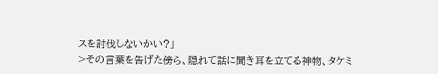スを討伐しないかい?」
>その言葉を告げた傍ら、隠れて話に聞き耳を立てる神物、タケミ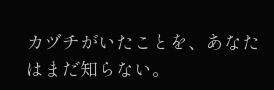カヅチがいたことを、あなたはまだ知らない。